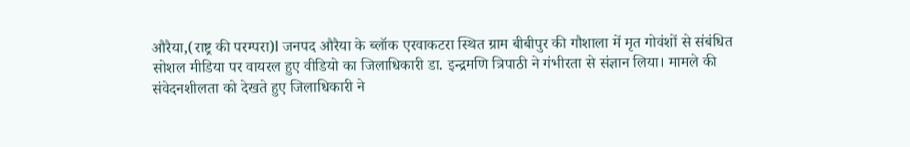औरैया,(राष्ट्र की परम्परा)l जनपद औरैया के ब्लॉक एरवाकटरा स्थित ग्राम बीबीपुर की गौशाला में मृत गोवंशों से संबंधित सोशल मीडिया पर वायरल हुए वीडियो का जिलाधिकारी डा. इन्द्रमणि त्रिपाठी ने गंभीरता से संज्ञान लिया। मामले की संवेदनशीलता को देखते हुए जिलाधिकारी ने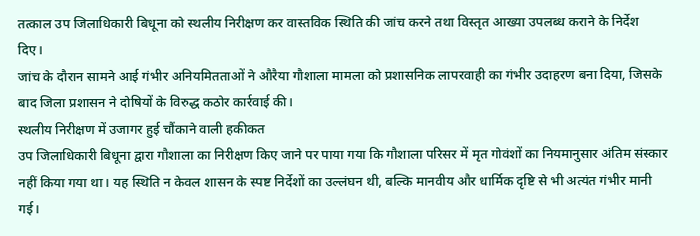तत्काल उप जिलाधिकारी बिधूना को स्थलीय निरीक्षण कर वास्तविक स्थिति की जांच करने तथा विस्तृत आख्या उपलब्ध कराने के निर्देश दिए।
जांच के दौरान सामने आई गंभीर अनियमितताओं ने औरैया गौशाला मामला को प्रशासनिक लापरवाही का गंभीर उदाहरण बना दिया, जिसके बाद जिला प्रशासन ने दोषियों के विरुद्ध कठोर कार्रवाई की।
स्थलीय निरीक्षण में उजागर हुई चौंकाने वाली हकीकत
उप जिलाधिकारी बिधूना द्वारा गौशाला का निरीक्षण किए जाने पर पाया गया कि गौशाला परिसर में मृत गोवंशों का नियमानुसार अंतिम संस्कार नहीं किया गया था। यह स्थिति न केवल शासन के स्पष्ट निर्देशों का उल्लंघन थी, बल्कि मानवीय और धार्मिक दृष्टि से भी अत्यंत गंभीर मानी गई।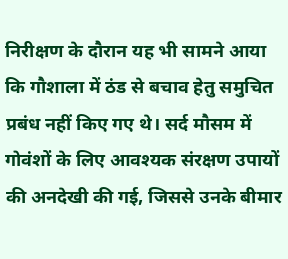निरीक्षण के दौरान यह भी सामने आया कि गौशाला में ठंड से बचाव हेतु समुचित प्रबंध नहीं किए गए थे। सर्द मौसम में गोवंशों के लिए आवश्यक संरक्षण उपायों की अनदेखी की गई, जिससे उनके बीमार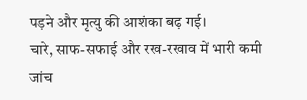पड़ने और मृत्यु की आशंका बढ़ गई।
चारे, साफ-सफाई और रख-रखाव में भारी कमी
जांच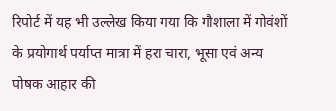रिपोर्ट में यह भी उल्लेख किया गया कि गौशाला में गोवंशों के प्रयोगार्थ पर्याप्त मात्रा में हरा चारा, भूसा एवं अन्य पोषक आहार की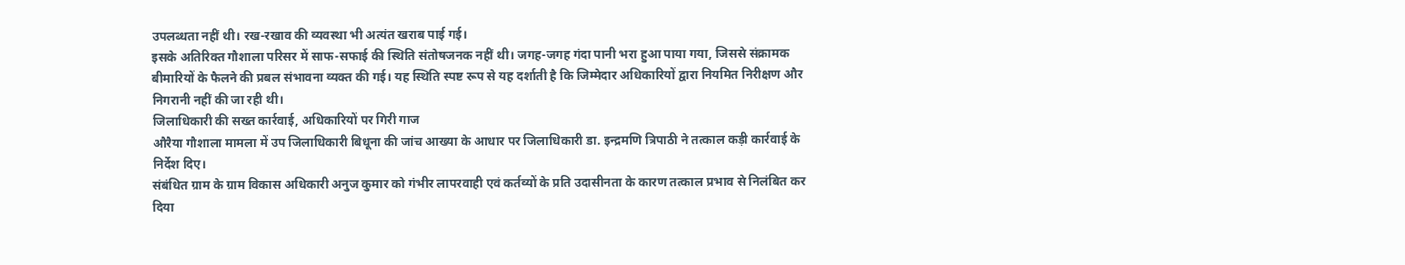उपलब्धता नहीं थी। रख-रखाव की व्यवस्था भी अत्यंत खराब पाई गई।
इसके अतिरिक्त गौशाला परिसर में साफ-सफाई की स्थिति संतोषजनक नहीं थी। जगह-जगह गंदा पानी भरा हुआ पाया गया, जिससे संक्रामक बीमारियों के फैलने की प्रबल संभावना व्यक्त की गई। यह स्थिति स्पष्ट रूप से यह दर्शाती है कि जिम्मेदार अधिकारियों द्वारा नियमित निरीक्षण और निगरानी नहीं की जा रही थी।
जिलाधिकारी की सख्त कार्रवाई, अधिकारियों पर गिरी गाज
औरैया गौशाला मामला में उप जिलाधिकारी बिधूना की जांच आख्या के आधार पर जिलाधिकारी डा. इन्द्रमणि त्रिपाठी ने तत्काल कड़ी कार्रवाई के निर्देश दिए।
संबंधित ग्राम के ग्राम विकास अधिकारी अनुज कुमार को गंभीर लापरवाही एवं कर्तव्यों के प्रति उदासीनता के कारण तत्काल प्रभाव से निलंबित कर दिया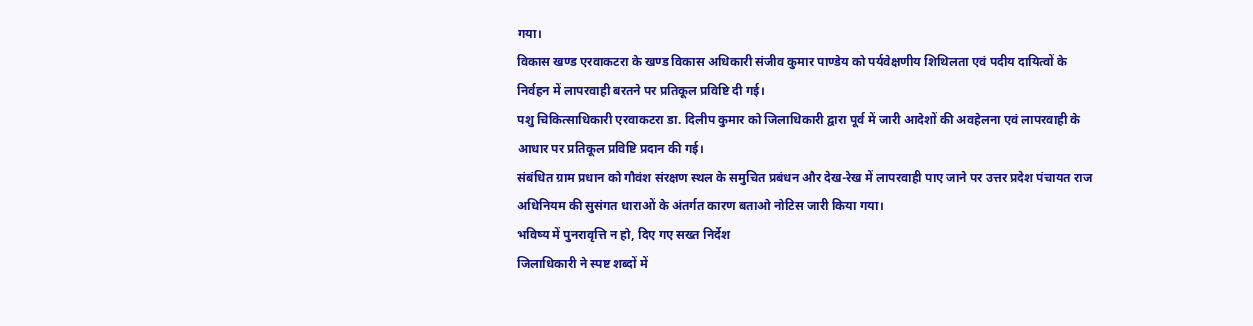गया।
विकास खण्ड एरवाकटरा के खण्ड विकास अधिकारी संजीव कुमार पाण्डेय को पर्यवेक्षणीय शिथिलता एवं पदीय दायित्वों के निर्वहन में लापरवाही बरतने पर प्रतिकूल प्रविष्टि दी गई।
पशु चिकित्साधिकारी एरवाकटरा डा. दिलीप कुमार को जिलाधिकारी द्वारा पूर्व में जारी आदेशों की अवहेलना एवं लापरवाही के आधार पर प्रतिकूल प्रविष्टि प्रदान की गई।
संबंधित ग्राम प्रधान को गौवंश संरक्षण स्थल के समुचित प्रबंधन और देख-रेख में लापरवाही पाए जाने पर उत्तर प्रदेश पंचायत राज अधिनियम की सुसंगत धाराओं के अंतर्गत कारण बताओ नोटिस जारी किया गया।
भविष्य में पुनरावृत्ति न हो, दिए गए सख्त निर्देश
जिलाधिकारी ने स्पष्ट शब्दों में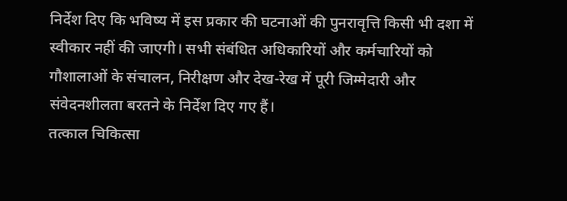निर्देश दिए कि भविष्य में इस प्रकार की घटनाओं की पुनरावृत्ति किसी भी दशा में स्वीकार नहीं की जाएगी। सभी संबंधित अधिकारियों और कर्मचारियों को गौशालाओं के संचालन, निरीक्षण और देख-रेख में पूरी जिम्मेदारी और संवेदनशीलता बरतने के निर्देश दिए गए हैं।
तत्काल चिकित्सा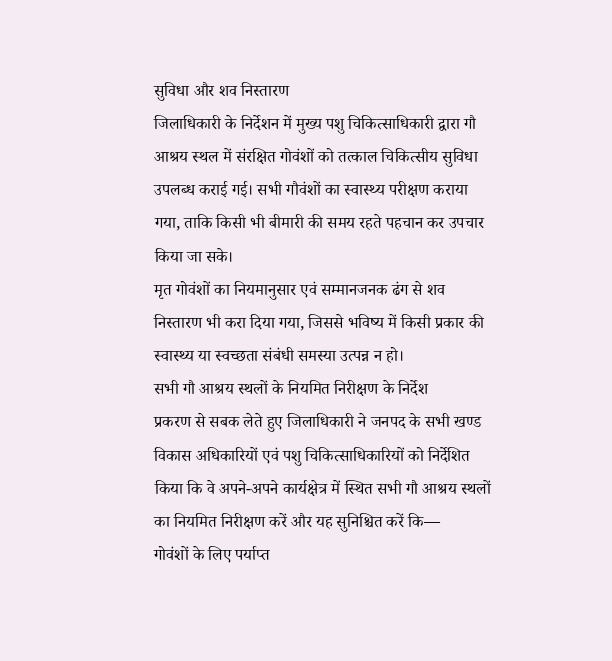सुविधा और शव निस्तारण
जिलाधिकारी के निर्देशन में मुख्य पशु चिकित्साधिकारी द्वारा गौ आश्रय स्थल में संरक्षित गोवंशों को तत्काल चिकित्सीय सुविधा उपलब्ध कराई गई। सभी गौवंशों का स्वास्थ्य परीक्षण कराया गया, ताकि किसी भी बीमारी की समय रहते पहचान कर उपचार किया जा सके।
मृत गोवंशों का नियमानुसार एवं सम्मानजनक ढंग से शव निस्तारण भी करा दिया गया, जिससे भविष्य में किसी प्रकार की स्वास्थ्य या स्वच्छता संबंधी समस्या उत्पन्न न हो।
सभी गौ आश्रय स्थलों के नियमित निरीक्षण के निर्देश
प्रकरण से सबक लेते हुए जिलाधिकारी ने जनपद के सभी खण्ड विकास अधिकारियों एवं पशु चिकित्साधिकारियों को निर्देशित किया कि वे अपने-अपने कार्यक्षेत्र में स्थित सभी गौ आश्रय स्थलों का नियमित निरीक्षण करें और यह सुनिश्चित करें कि—
गोवंशों के लिए पर्याप्त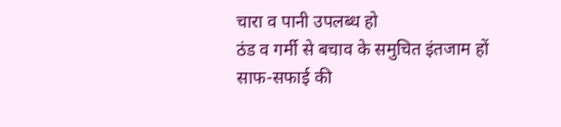चारा व पानी उपलब्ध हो
ठंड व गर्मी से बचाव के समुचित इंतजाम हों
साफ-सफाई की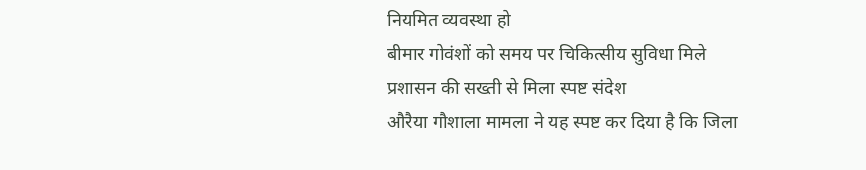नियमित व्यवस्था हो
बीमार गोवंशों को समय पर चिकित्सीय सुविधा मिले
प्रशासन की सख्ती से मिला स्पष्ट संदेश
औरैया गौशाला मामला ने यह स्पष्ट कर दिया है कि जिला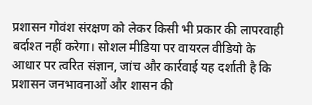प्रशासन गोवंश संरक्षण को लेकर किसी भी प्रकार की लापरवाही बर्दाश्त नहीं करेगा। सोशल मीडिया पर वायरल वीडियो के आधार पर त्वरित संज्ञान, जांच और कार्रवाई यह दर्शाती है कि प्रशासन जनभावनाओं और शासन की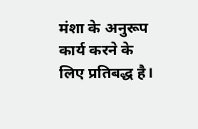मंशा के अनुरूप कार्य करने के लिए प्रतिबद्ध है।